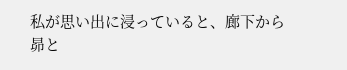私が思い出に浸っていると、廊下から昴と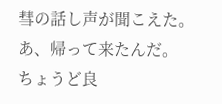彗の話し声が聞こえた。 あ、帰って来たんだ。 ちょうど良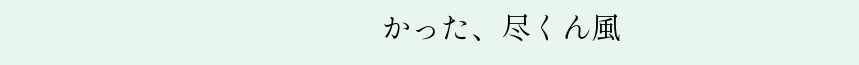かった、尽くん風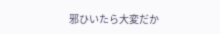邪ひいたら大変だか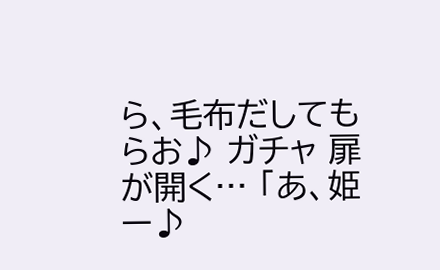ら、毛布だしてもらお♪ ガチャ 扉が開く… 「あ、姫ー♪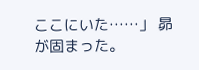ここにいた……」 昴が固まった。